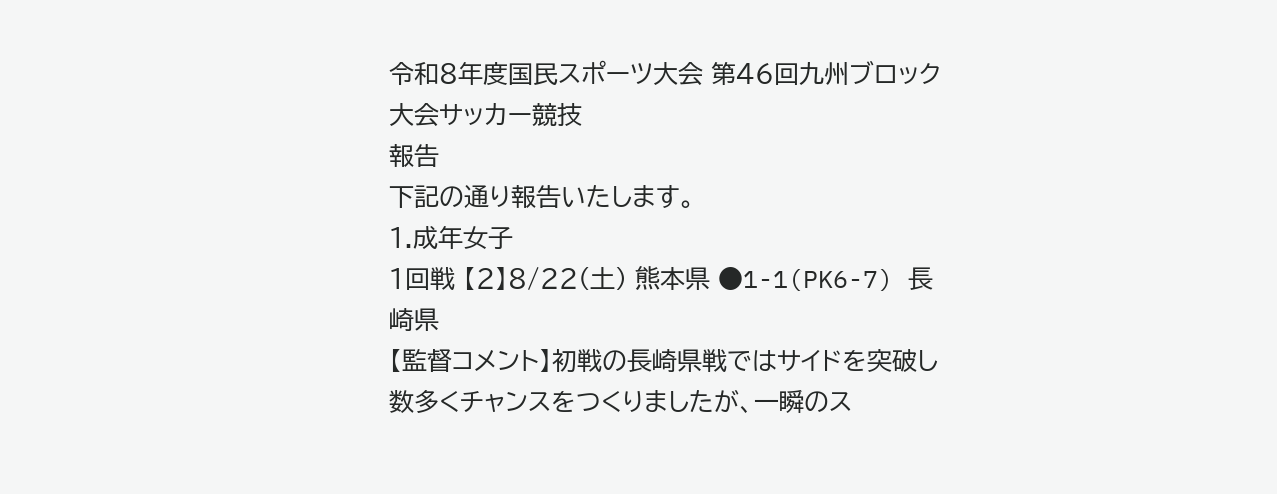令和8年度国民スポーツ大会 第46回九州ブロック大会サッカー競技
報告
下記の通り報告いたします。
1.成年女子
1回戦 【2】8/22(土) 熊本県 ●1-1(PK6-7) 長崎県
【監督コメント】初戦の長崎県戦ではサイドを突破し数多くチャンスをつくりましたが、一瞬のス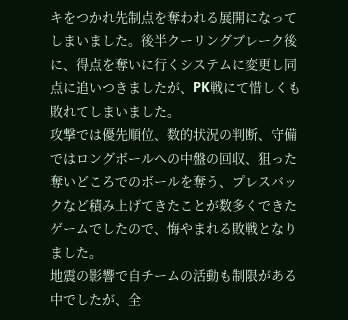キをつかれ先制点を奪われる展開になってしまいました。後半クーリングブレーク後に、得点を奪いに行くシステムに変更し同点に追いつきましたが、PK戦にて惜しくも敗れてしまいました。
攻撃では優先順位、数的状況の判断、守備ではロングボールへの中盤の回収、狙った奪いどころでのボールを奪う、プレスバックなど積み上げてきたことが数多くできたゲームでしたので、悔やまれる敗戦となりました。
地震の影響で自チームの活動も制限がある中でしたが、全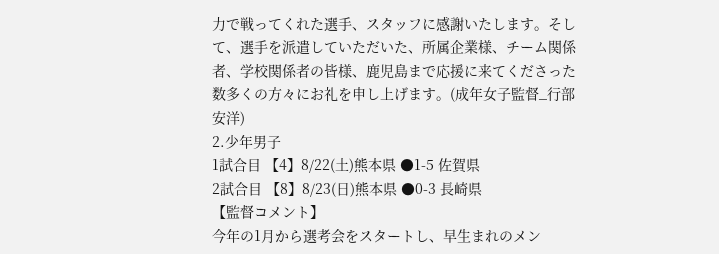力で戦ってくれた選手、スタッフに感謝いたします。そして、選手を派遣していただいた、所属企業様、チーム関係者、学校関係者の皆様、鹿児島まで応援に来てくださった数多くの方々にお礼を申し上げます。(成年女子監督_行部安洋)
2.少年男子
1試合目 【4】8/22(土)熊本県 ●1-5 佐賀県
2試合目 【8】8/23(日)熊本県 ●0-3 長崎県
【監督コメント】
今年の1月から選考会をスタートし、早生まれのメン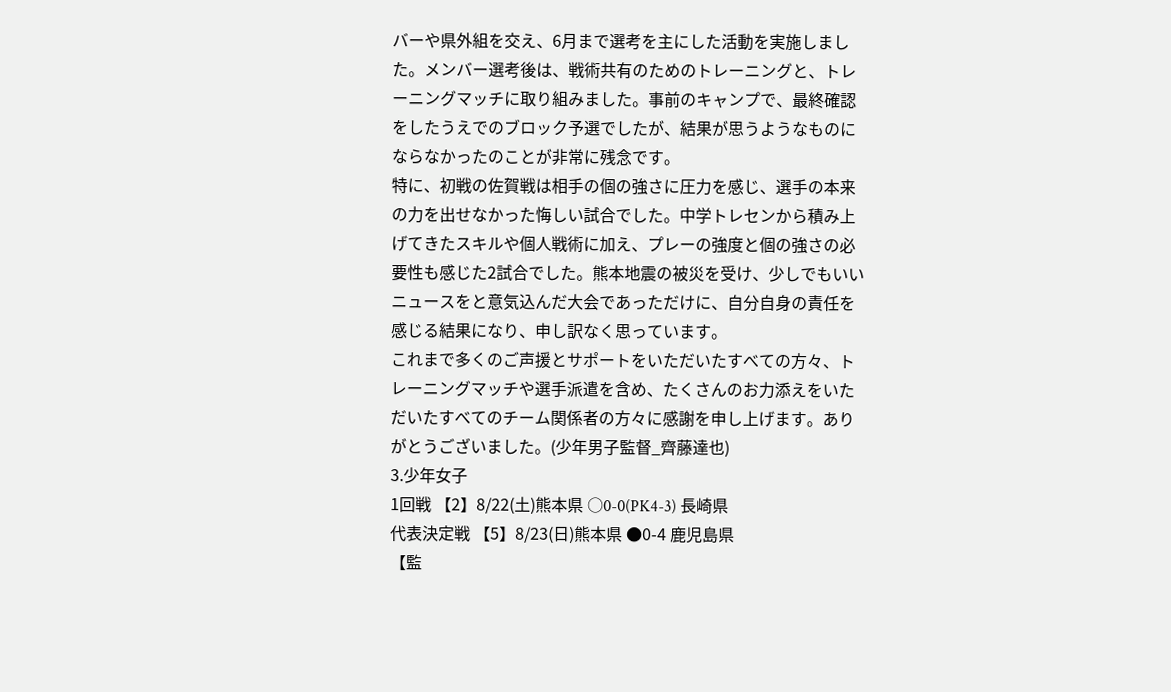バーや県外組を交え、6月まで選考を主にした活動を実施しました。メンバー選考後は、戦術共有のためのトレーニングと、トレーニングマッチに取り組みました。事前のキャンプで、最終確認をしたうえでのブロック予選でしたが、結果が思うようなものにならなかったのことが非常に残念です。
特に、初戦の佐賀戦は相手の個の強さに圧力を感じ、選手の本来の力を出せなかった悔しい試合でした。中学トレセンから積み上げてきたスキルや個人戦術に加え、プレーの強度と個の強さの必要性も感じた2試合でした。熊本地震の被災を受け、少しでもいいニュースをと意気込んだ大会であっただけに、自分自身の責任を感じる結果になり、申し訳なく思っています。
これまで多くのご声援とサポートをいただいたすべての方々、トレーニングマッチや選手派遣を含め、たくさんのお力添えをいただいたすべてのチーム関係者の方々に感謝を申し上げます。ありがとうございました。(少年男子監督_齊藤達也)
3.少年女子
1回戦 【2】8/22(土)熊本県 ○0-0(PK4-3) 長崎県
代表決定戦 【5】8/23(日)熊本県 ●0-4 鹿児島県
【監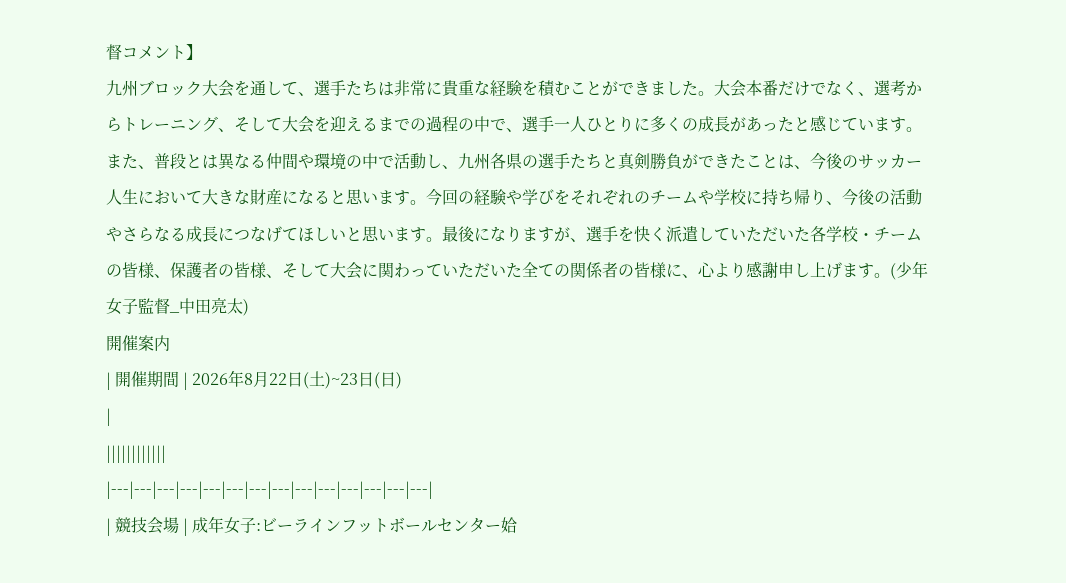督コメント】
九州ブロック大会を通して、選手たちは非常に貴重な経験を積むことができました。大会本番だけでなく、選考からトレーニング、そして大会を迎えるまでの過程の中で、選手一人ひとりに多くの成長があったと感じています。また、普段とは異なる仲間や環境の中で活動し、九州各県の選手たちと真剣勝負ができたことは、今後のサッカー人生において大きな財産になると思います。今回の経験や学びをそれぞれのチームや学校に持ち帰り、今後の活動やさらなる成長につなげてほしいと思います。最後になりますが、選手を快く派遣していただいた各学校・チームの皆様、保護者の皆様、そして大会に関わっていただいた全ての関係者の皆様に、心より感謝申し上げます。(少年女子監督_中田亮太)
開催案内
| 開催期間 | 2026年8月22日(土)~23日(日)
|
||||||||||||
|---|---|---|---|---|---|---|---|---|---|---|---|---|---|
| 競技会場 | 成年女子:ビーラインフットボールセンター姶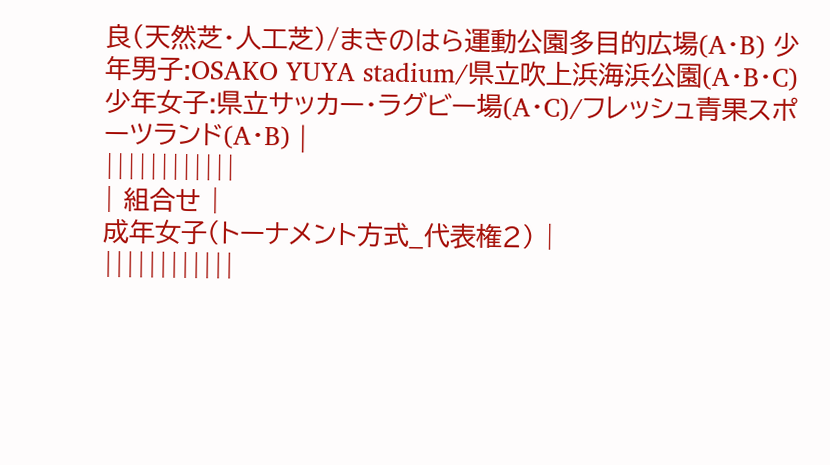良(天然芝・人工芝)/まきのはら運動公園多目的広場(A・B) 少年男子:OSAKO YUYA stadium/県立吹上浜海浜公園(A・B・C) 少年女子:県立サッカー・ラグビー場(A・C)/フレッシュ青果スポーツランド(A・B) |
||||||||||||
| 組合せ |
成年女子(トーナメント方式_代表権2) |
||||||||||||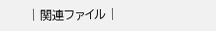| 関連ファイル |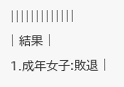|||||||||||||
| 結果 |
1.成年女子:敗退 |